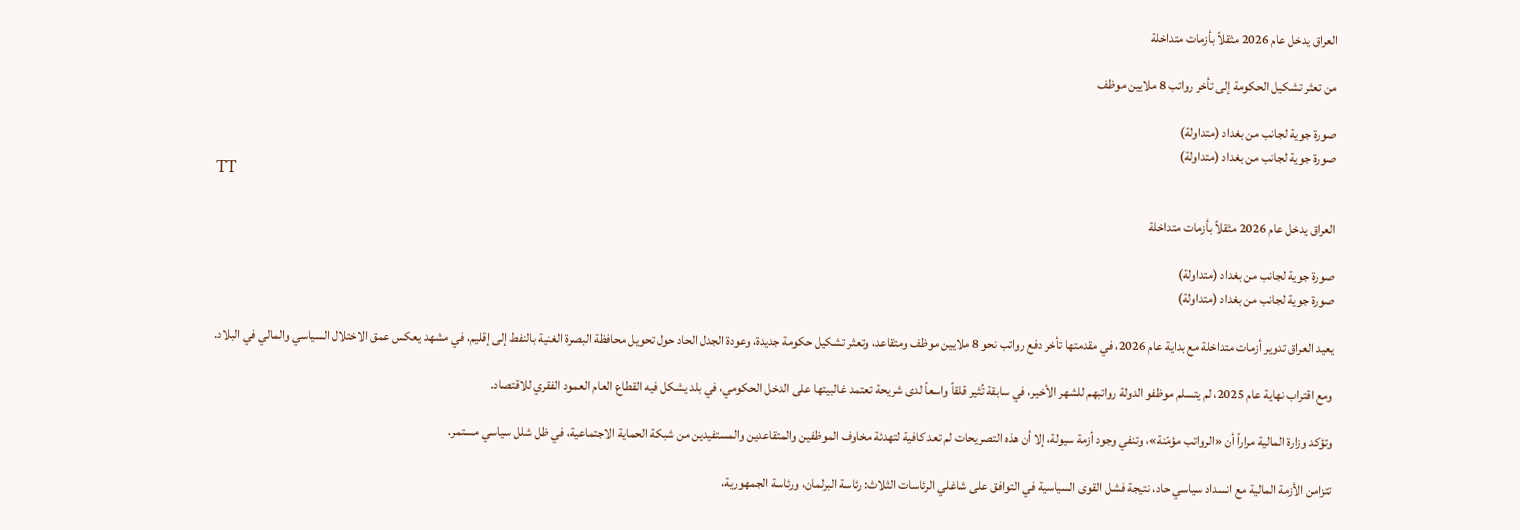العراق يدخل عام 2026 مثقلاً بأزمات متداخلة

من تعثر تشكيل الحكومة إلى تأخر رواتب 8 ملايين موظف

صورة جوية لجانب من بغداد (متداولة)
صورة جوية لجانب من بغداد (متداولة)
TT

العراق يدخل عام 2026 مثقلاً بأزمات متداخلة

صورة جوية لجانب من بغداد (متداولة)
صورة جوية لجانب من بغداد (متداولة)

يعيد العراق تدوير أزمات متداخلة مع بداية عام 2026، في مقدمتها تأخر دفع رواتب نحو 8 ملايين موظف ومتقاعد، وتعثر تشكيل حكومة جديدة، وعودة الجدل الحاد حول تحويل محافظة البصرة الغنية بالنفط إلى إقليم، في مشهد يعكس عمق الاختلال السياسي والمالي في البلاد.

ومع اقتراب نهاية عام 2025، لم يتسلم موظفو الدولة رواتبهم للشهر الأخير، في سابقة تُثير قلقاً واسعاً لدى شريحة تعتمد غالبيتها على الدخل الحكومي، في بلد يشكل فيه القطاع العام العمود الفقري للاقتصاد.

وتؤكد وزارة المالية مراراً أن «الرواتب مؤمّنة»، وتنفي وجود أزمة سيولة، إلا أن هذه التصريحات لم تعد كافية لتهدئة مخاوف الموظفين والمتقاعدين والمستفيدين من شبكة الحماية الاجتماعية، في ظل شلل سياسي مستمر.

تتزامن الأزمة المالية مع انسداد سياسي حاد، نتيجة فشل القوى السياسية في التوافق على شاغلي الرئاسات الثلاث: رئاسة البرلمان، ورئاسة الجمهورية،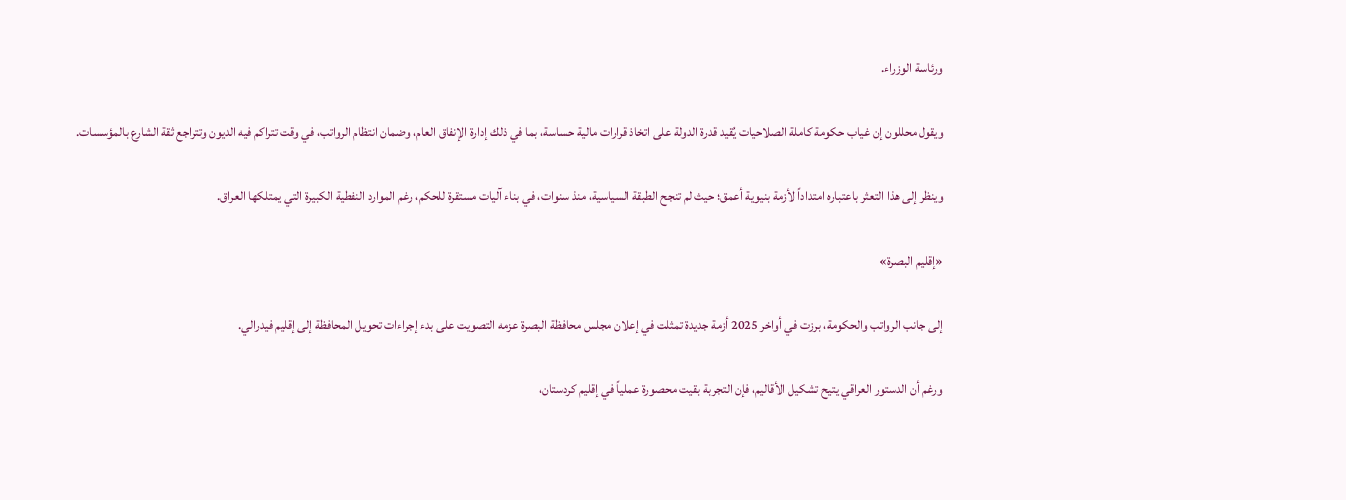ورئاسة الوزراء.

ويقول محللون إن غياب حكومة كاملة الصلاحيات يُقيد قدرة الدولة على اتخاذ قرارات مالية حساسة، بما في ذلك إدارة الإنفاق العام، وضمان انتظام الرواتب، في وقت تتراكم فيه الديون وتتراجع ثقة الشارع بالمؤسسات.

وينظر إلى هذا التعثر باعتباره امتداداً لأزمة بنيوية أعمق؛ حيث لم تنجح الطبقة السياسية، منذ سنوات، في بناء آليات مستقرة للحكم، رغم الموارد النفطية الكبيرة التي يمتلكها العراق.

«إقليم البصرة»

إلى جانب الرواتب والحكومة، برزت في أواخر 2025 أزمة جديدة تمثلت في إعلان مجلس محافظة البصرة عزمه التصويت على بدء إجراءات تحويل المحافظة إلى إقليم فيدرالي.

ورغم أن الدستور العراقي يتيح تشكيل الأقاليم، فإن التجربة بقيت محصورة عملياً في إقليم كردستان،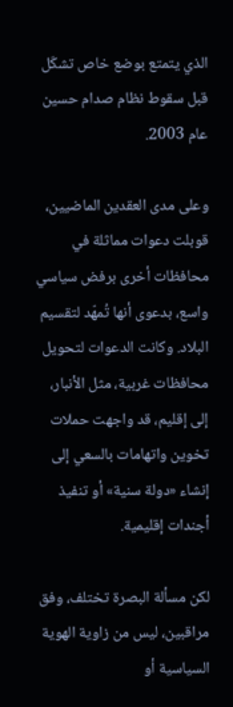الذي يتمتع بوضع خاص تشكّل قبل سقوط نظام صدام حسين عام 2003.

وعلى مدى العقدين الماضيين، قوبلت دعوات مماثلة في محافظات أخرى برفض سياسي واسع، بدعوى أنها تُمهّد لتقسيم البلاد. وكانت الدعوات لتحويل محافظات غربية، مثل الأنبار، إلى إقليم، قد واجهت حملات تخوين واتهامات بالسعي إلى إنشاء «دولة سنية» أو تنفيذ أجندات إقليمية.

لكن مسألة البصرة تختلف، وفق مراقبين، ليس من زاوية الهوية السياسية أو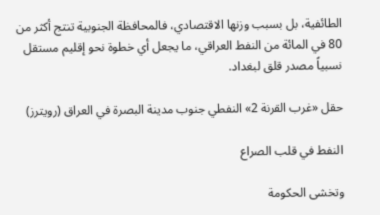الطائفية، بل بسبب وزنها الاقتصادي، فالمحافظة الجنوبية تنتج أكثر من 80 في المائة من النفط العراقي، ما يجعل أي خطوة نحو إقليم مستقل نسبياً مصدر قلق لبغداد.

حقل «غرب القرنة 2» النفطي جنوب مدينة البصرة في العراق (رويترز)

النفط في قلب الصراع

وتخشى الحكومة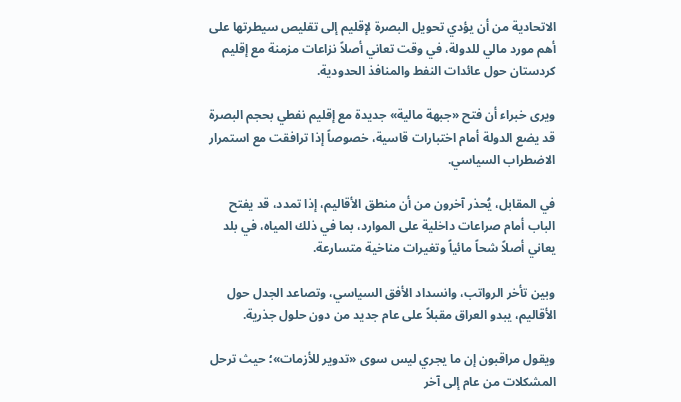الاتحادية من أن يؤدي تحويل البصرة لإقليم إلى تقليص سيطرتها على أهم مورد مالي للدولة، في وقت تعاني أصلاً نزاعات مزمنة مع إقليم كردستان حول عائدات النفط والمنافذ الحدودية.

ويرى خبراء أن فتح «جبهة مالية» جديدة مع إقليم نفطي بحجم البصرة قد يضع الدولة أمام اختبارات قاسية، خصوصاً إذا ترافقت مع استمرار الاضطراب السياسي.

في المقابل، يُحذر آخرون من أن منطق الأقاليم، إذا تمدد، قد يفتح الباب أمام صراعات داخلية على الموارد، بما في ذلك المياه، في بلد يعاني أصلاً شحاً مائياً وتغيرات مناخية متسارعة.

وبين تأخر الرواتب، وانسداد الأفق السياسي، وتصاعد الجدل حول الأقاليم، يبدو العراق مقبلاً على عام جديد من دون حلول جذرية.

ويقول مراقبون إن ما يجري ليس سوى «تدوير للأزمات»؛ حيث ترحل المشكلات من عام إلى آخر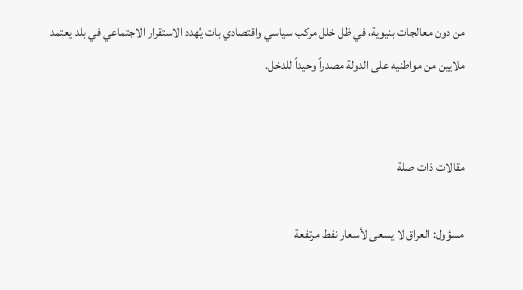من دون معالجات بنيوية، في ظل خلل مركب سياسي واقتصادي بات يُهدد الاستقرار الاجتماعي في بلد يعتمد ملايين من مواطنيه على الدولة مصدراً وحيداً للدخل.


مقالات ذات صلة

مسؤول: العراق لا يسعى لأسعار نفط مرتفعة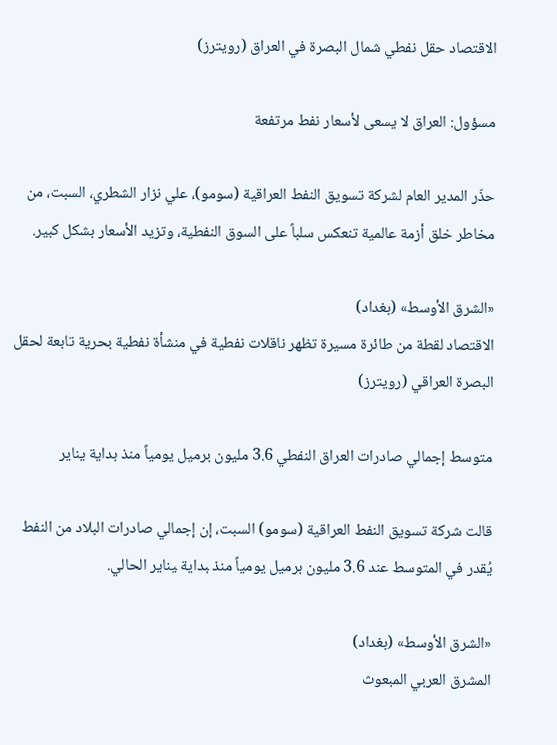الاقتصاد حقل نفطي شمال البصرة في العراق (رويترز)

مسؤول: العراق لا يسعى لأسعار نفط مرتفعة

حذّر المدير العام لشركة تسويق النفط العراقية (سومو)، علي نزار الشطري، السبت، من مخاطر خلق أزمة عالمية تنعكس سلباً على السوق النفطية، وتزيد الأسعار بشكل كبير.

«الشرق الأوسط» (بغداد)
الاقتصاد لقطة من طائرة مسيرة تظهر ناقلات نفطية في منشأة نفطية بحرية تابعة لحقل البصرة العراقي (رويترز)

متوسط إجمالي صادرات العراق النفطي 3.6 مليون برميل يومياً منذ بداية يناير

قالت شركة تسويق النفط العراقية (سومو) السبت، ‌إن ‌إجمالي صادرات البلاد ‌من النفط يُقدر في المتوسط عند 3.6 مليون برميل ‌يومياً منذ ‍بداية ‍يناير الحالي.

«الشرق الأوسط» (بغداد)
المشرق العربي المبعوث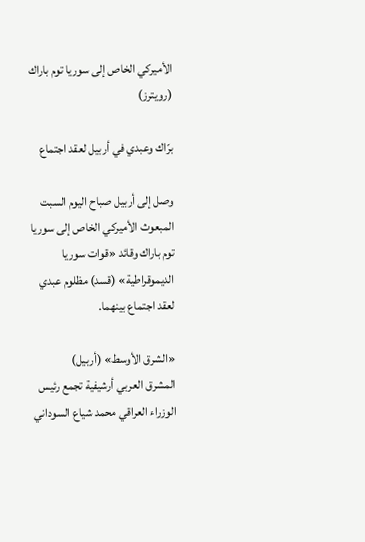الأميركي الخاص إلى سوريا توم باراك (رويترز)

برّاك وعبدي في أربيل لعقد اجتماع

وصل إلى أربيل صباح اليوم السبت المبعوث الأميركي الخاص إلى سوريا توم باراك وقائد «قوات سوريا الديموقراطية» (قسد) مظلوم عبدي لعقد اجتماع بينهما.

«الشرق الأوسط» (أربيل)
المشرق العربي أرشيفية تجمع رئيس الوزراء العراقي محمد شياع السوداني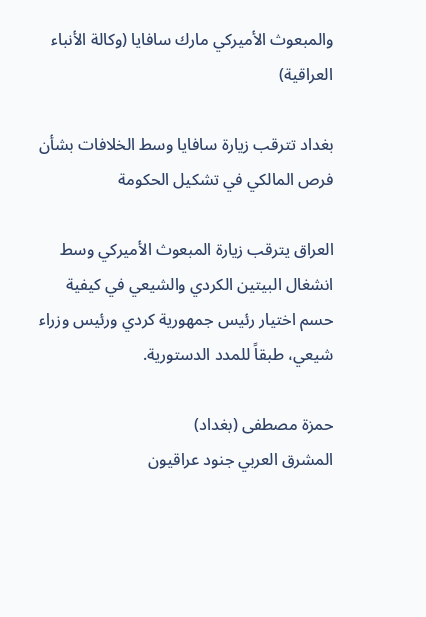والمبعوث الأميركي مارك سافايا (وكالة الأنباء العراقية)

بغداد تترقب زيارة سافايا وسط الخلافات بشأن فرص المالكي في تشكيل الحكومة

العراق يترقب زيارة المبعوث الأميركي وسط انشغال البيتين الكردي والشيعي في كيفية حسم اختيار رئيس جمهورية كردي ورئيس وزراء شيعي، طبقاً للمدد الدستورية.

حمزة مصطفى (بغداد)
المشرق العربي جنود عراقيون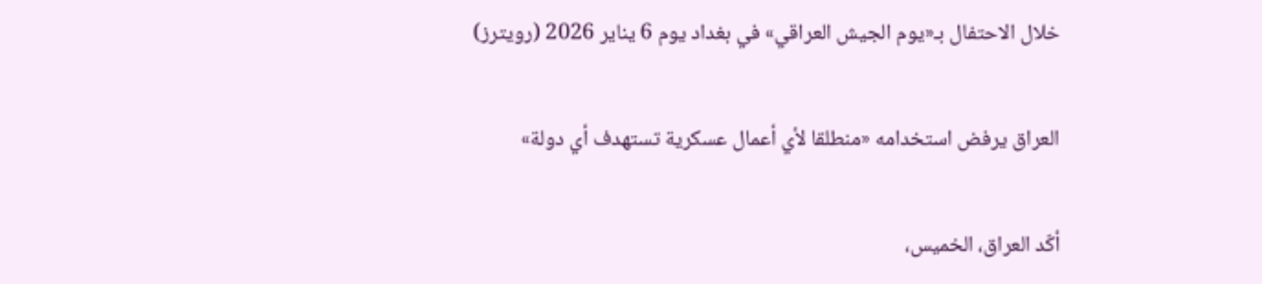خلال الاحتفال بـ«يوم الجيش العراقي» في بغداد يوم 6 يناير 2026 (رويترز)

العراق يرفض استخدامه «منطلقا لأي أعمال عسكرية تستهدف أي دولة»

أكّد العراق، الخميس،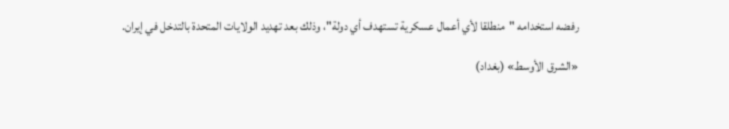رفضه استخدامه "منطلقا لأي أعمال عسكرية تستهدف أي دولة"، وذلك بعد تهديد الولايات المتحدة بالتدخل في إيران.

«الشرق الأوسط» (بغداد)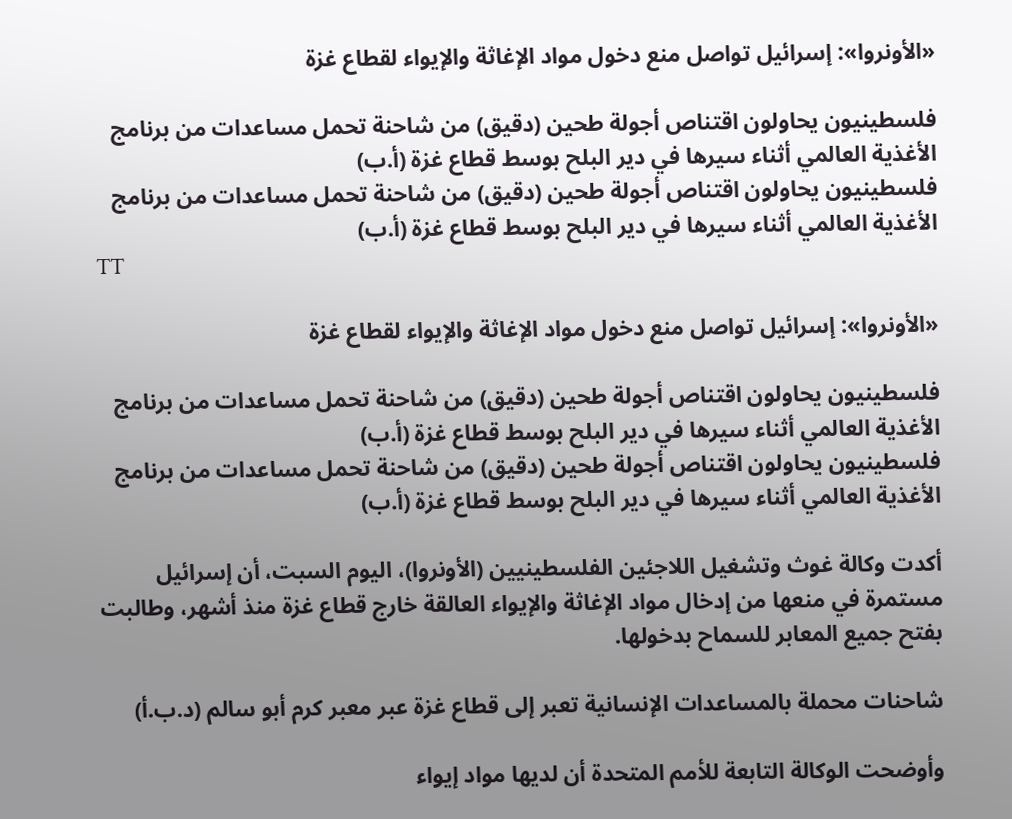«الأونروا»: إسرائيل تواصل منع دخول مواد الإغاثة والإيواء لقطاع غزة

فلسطينيون يحاولون اقتناص أجولة طحين (دقيق) من شاحنة تحمل مساعدات من برنامج الأغذية العالمي أثناء سيرها في دير البلح بوسط قطاع غزة (أ.ب)
فلسطينيون يحاولون اقتناص أجولة طحين (دقيق) من شاحنة تحمل مساعدات من برنامج الأغذية العالمي أثناء سيرها في دير البلح بوسط قطاع غزة (أ.ب)
TT

«الأونروا»: إسرائيل تواصل منع دخول مواد الإغاثة والإيواء لقطاع غزة

فلسطينيون يحاولون اقتناص أجولة طحين (دقيق) من شاحنة تحمل مساعدات من برنامج الأغذية العالمي أثناء سيرها في دير البلح بوسط قطاع غزة (أ.ب)
فلسطينيون يحاولون اقتناص أجولة طحين (دقيق) من شاحنة تحمل مساعدات من برنامج الأغذية العالمي أثناء سيرها في دير البلح بوسط قطاع غزة (أ.ب)

أكدت وكالة غوث وتشغيل اللاجئين الفلسطينيين (الأونروا)، اليوم السبت، أن إسرائيل مستمرة في منعها من إدخال مواد الإغاثة والإيواء العالقة خارج قطاع غزة منذ أشهر، وطالبت بفتح جميع المعابر للسماح بدخولها.

شاحنات محملة بالمساعدات الإنسانية تعبر إلى قطاع غزة عبر معبر كرم أبو سالم (د.ب.أ)

وأوضحت الوكالة التابعة للأمم المتحدة أن لديها مواد إيواء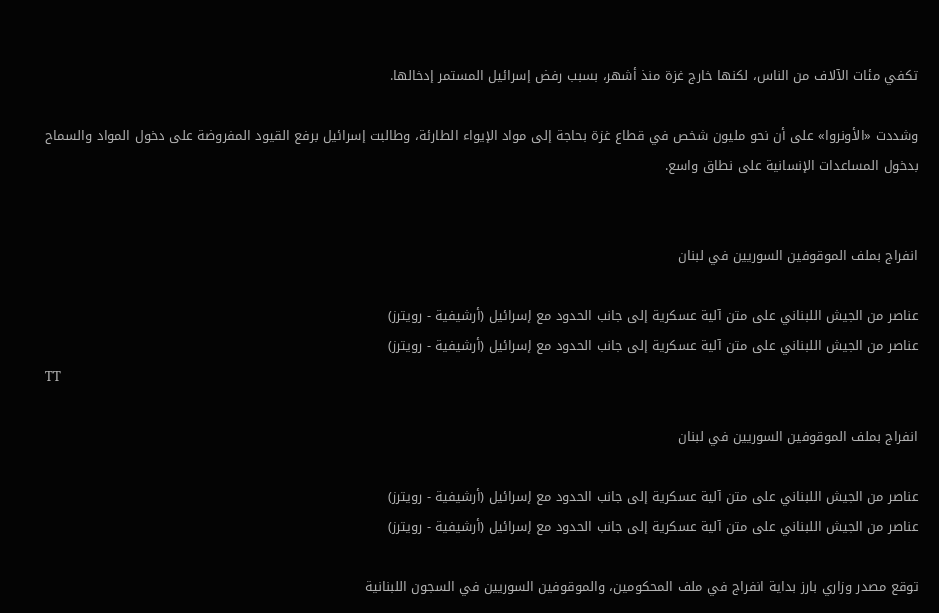تكفي مئات الآلاف من الناس، لكنها خارج غزة منذ أشهر، بسبب رفض إسرائيل المستمر إدخالها.

وشددت «الأونروا» على أن نحو مليون شخص في قطاع غزة بحاجة إلى مواد الإيواء الطارئة، وطالبت إسرائيل برفع القيود المفروضة على دخول المواد والسماح بدخول المساعدات الإنسانية على نطاق واسع.


انفراج بملف الموقوفين السوريين في لبنان

عناصر من الجيش اللبناني على متن آلية عسكرية إلى جانب الحدود مع إسرائيل (أرشيفية - رويترز)
عناصر من الجيش اللبناني على متن آلية عسكرية إلى جانب الحدود مع إسرائيل (أرشيفية - رويترز)
TT

انفراج بملف الموقوفين السوريين في لبنان

عناصر من الجيش اللبناني على متن آلية عسكرية إلى جانب الحدود مع إسرائيل (أرشيفية - رويترز)
عناصر من الجيش اللبناني على متن آلية عسكرية إلى جانب الحدود مع إسرائيل (أرشيفية - رويترز)

توقع مصدر وزاري بارز بداية انفراج في ملف المحكومين، والموقوفين السوريين في السجون اللبنانية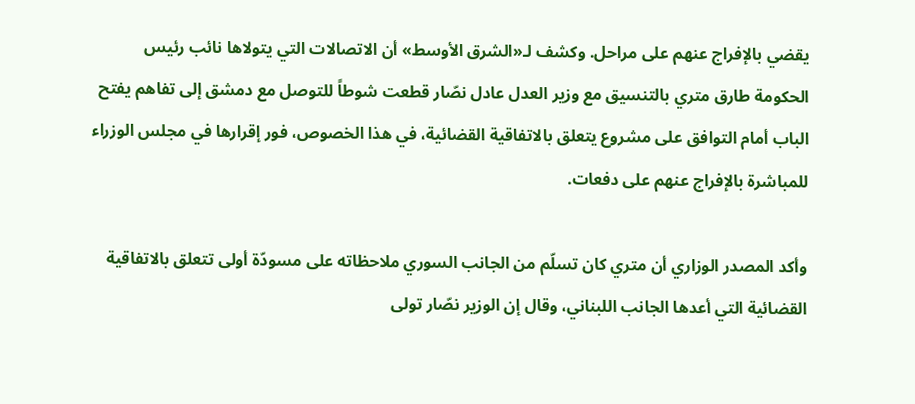يقضي بالإفراج عنهم على مراحل. وكشف لـ«الشرق الأوسط» أن الاتصالات التي يتولاها نائب رئيس الحكومة طارق متري بالتنسيق مع وزير العدل عادل نصّار قطعت شوطاً للتوصل مع دمشق إلى تفاهم يفتح الباب أمام التوافق على مشروع يتعلق بالاتفاقية القضائية، في هذا الخصوص، فور إقرارها في مجلس الوزراء للمباشرة بالإفراج عنهم على دفعات.

وأكد المصدر الوزاري أن متري كان تسلّم من الجانب السوري ملاحظاته على مسودّة أولى تتعلق بالاتفاقية القضائية التي أعدها الجانب اللبناني، وقال إن الوزير نصّار تولى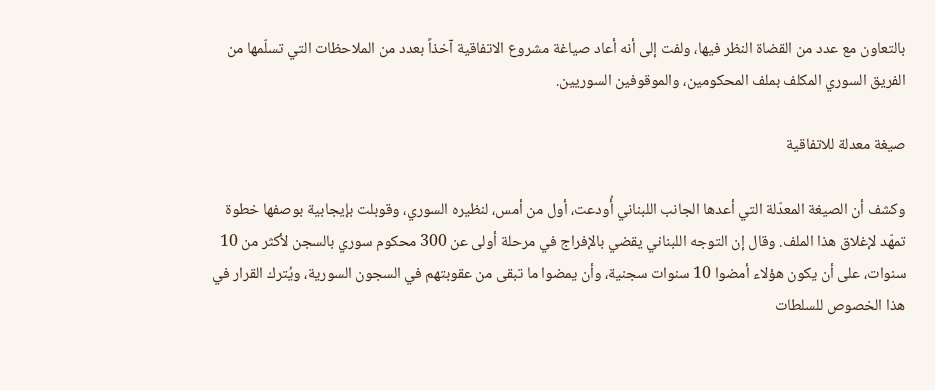بالتعاون مع عدد من القضاة النظر فيها، ولفت إلى أنه أعاد صياغة مشروع الاتفاقية آخذاً بعدد من الملاحظات التي تسلّمها من الفريق السوري المكلف بملف المحكومين، والموقوفين السوريين.

صيغة معدلة للاتفاقية

وكشف أن الصيغة المعدّلة التي أعدها الجانب اللبناني أُودعت، أول من أمس، لنظيره السوري، وقوبلت بإيجابية بوصفها خطوة تمهّد لإغلاق هذا الملف. وقال إن التوجه اللبناني يقضي بالإفراج في مرحلة أولى عن 300 محكوم سوري بالسجن لأكثر من 10 سنوات، على أن يكون هؤلاء أمضوا 10 سنوات سجنية، وأن يمضوا ما تبقى من عقوبتهم في السجون السورية، ويُترك القرار في هذا الخصوص للسلطات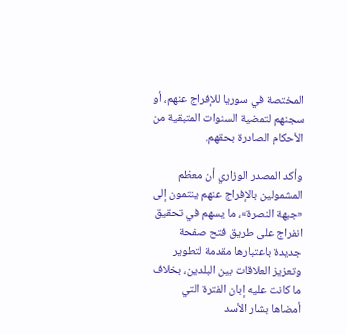المختصة في سوريا للإفراج عنهم، أو سجنهم لتمضية السنوات المتبقية من الأحكام الصادرة بحقهم.

وأكد المصدر الوزاري أن معظم المشمولين بالإفراج عنهم ينتمون إلى «جبهة النصرة»، ما يسهم في تحقيق انفراج على طريق فتح صفحة جديدة باعتبارها مقدمة لتطوير وتعزيز العلاقات بين البلدين، بخلاف ما كانت عليه إبان الفترة التي أمضاها بشار الأسد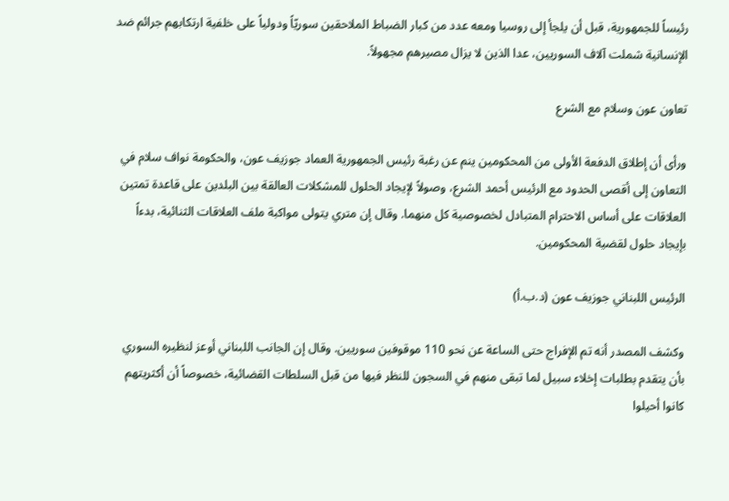رئيساً للجمهورية، قبل أن يلجأ إلى روسيا ومعه عدد من كبار الضباط الملاحقين سوريّاً ودولياً على خلفية ارتكابهم جرائم ضد الإنسانية شملت آلاف السوريين، عدا الذين لا يزال مصيرهم مجهولاً.

تعاون عون وسلام مع الشرع

ورأى أن إطلاق الدفعة الأولى من المحكومين ينم عن رغبة رئيس الجمهورية العماد جوزيف عون، والحكومة نواف سلام في التعاون إلى أقصى الحدود مع الرئيس أحمد الشرع، وصولاً لإيجاد الحلول للمشكلات العالقة بين البلدين على قاعدة تمتين العلاقات على أساس الاحترام المتبادل لخصوصية كل منهما. وقال إن متري يتولى مواكبة ملف العلاقات الثنائية، بدءاً بإيجاد حلول لقضية المحكومين.

الرئيس اللبناني جوزيف عون (د.ب.أ)

وكشف المصدر أنه تم الإفراج حتى الساعة عن نحو 110 موقوفين سوريين. وقال إن الجانب اللبناني أوعز لنظيره السوري بأن يتقدم بطلبات إخلاء سبيل لما تبقى منهم في السجون للنظر فيها من قبل السلطات القضائية، خصوصاً أن أكثريتهم كانوا أحيلوا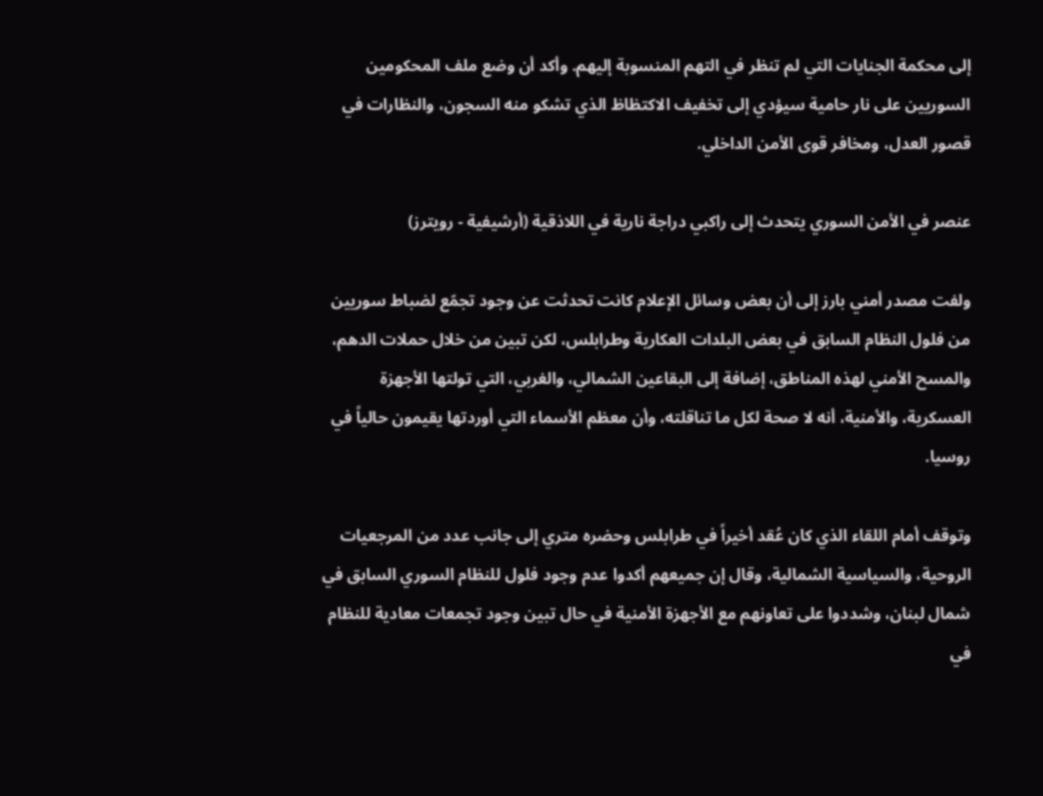إلى محكمة الجنايات التي لم تنظر في التهم المنسوبة إليهم. وأكد أن وضع ملف المحكومين السوريين على نار حامية سيؤدي إلى تخفيف الاكتظاظ الذي تشكو منه السجون، والنظارات في قصور العدل، ومخافر قوى الأمن الداخلي.

عنصر في الأمن السوري يتحدث إلى راكبي دراجة نارية في اللاذقية (أرشيفية - رويترز)

ولفت مصدر أمني بارز إلى أن بعض وسائل الإعلام كانت تحدثت عن وجود تجمّع لضباط سوريين من فلول النظام السابق في بعض البلدات العكارية وطرابلس، لكن تبين من خلال حملات الدهم، والمسح الأمني لهذه المناطق، إضافة إلى البقاعين الشمالي، والغربي، التي تولتها الأجهزة العسكرية، والأمنية، أنه لا صحة لكل ما تناقلته، وأن معظم الأسماء التي أوردتها يقيمون حالياً في روسيا.

وتوقف أمام اللقاء الذي كان عُقد أخيراً في طرابلس وحضره متري إلى جانب عدد من المرجعيات الروحية، والسياسية الشمالية، وقال إن جميعهم أكدوا عدم وجود فلول للنظام السوري السابق في شمال لبنان، وشددوا على تعاونهم مع الأجهزة الأمنية في حال تبين وجود تجمعات معادية للنظام في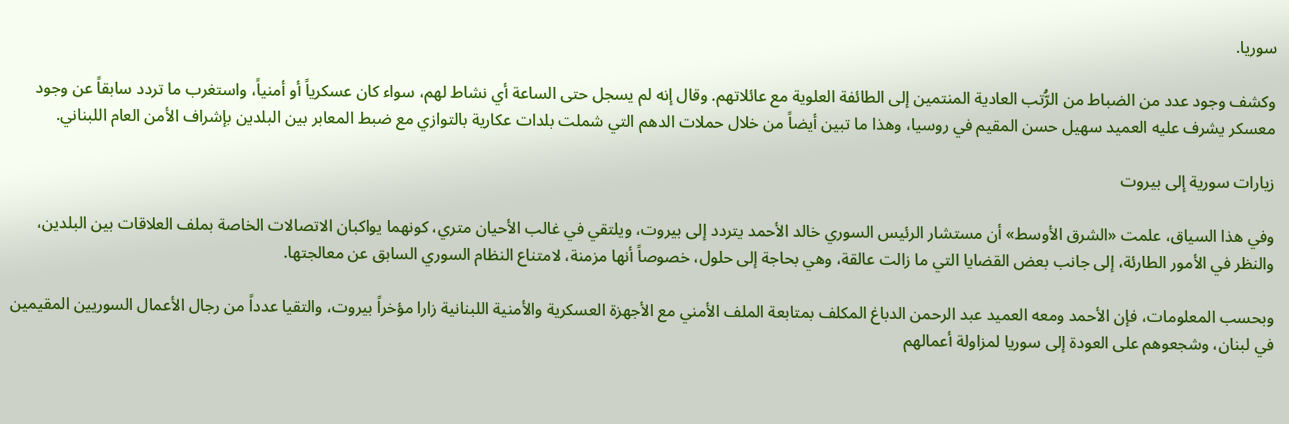سوريا.

وكشف وجود عدد من الضباط من الرُّتب العادية المنتمين إلى الطائفة العلوية مع عائلاتهم. وقال إنه لم يسجل حتى الساعة أي نشاط لهم، سواء كان عسكرياً أو أمنياً، واستغرب ما تردد سابقاً عن وجود معسكر يشرف عليه العميد سهيل حسن المقيم في روسيا، وهذا ما تبين أيضاً من خلال حملات الدهم التي شملت بلدات عكارية بالتوازي مع ضبط المعابر بين البلدين بإشراف الأمن العام اللبناني.

زيارات سورية إلى بيروت

وفي هذا السياق، علمت «الشرق الأوسط» أن مستشار الرئيس السوري خالد الأحمد يتردد إلى بيروت، ويلتقي في غالب الأحيان متري، كونهما يواكبان الاتصالات الخاصة بملف العلاقات بين البلدين، والنظر في الأمور الطارئة، إلى جانب بعض القضايا التي ما زالت عالقة، وهي بحاجة إلى حلول، خصوصاً أنها مزمنة، لامتناع النظام السوري السابق عن معالجتها.

وبحسب المعلومات، فإن الأحمد ومعه العميد عبد الرحمن الدباغ المكلف بمتابعة الملف الأمني مع الأجهزة العسكرية والأمنية اللبنانية زارا مؤخراً بيروت، والتقيا عدداً من رجال الأعمال السوريين المقيمين في لبنان، وشجعوهم على العودة إلى سوريا لمزاولة أعمالهم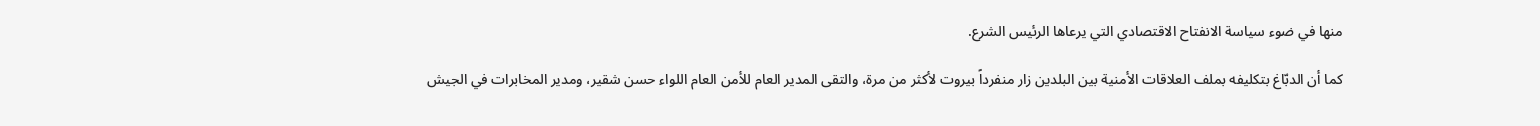منها في ضوء سياسة الانفتاح الاقتصادي التي يرعاها الرئيس الشرع.

كما أن الدبّاغ بتكليفه بملف العلاقات الأمنية بين البلدين زار منفرداً بيروت لأكثر من مرة، والتقى المدير العام للأمن العام اللواء حسن شقير، ومدير المخابرات في الجيش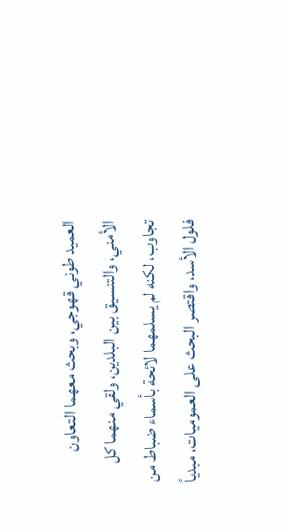العميد طوني قهوجي، وبحث معهما التعاون الأمني، والتنسيق بين البلدين، ولقي منهما كل تجاوب، لكنه لم يسلمهما لائحة بأسماء ضباط من فلول الأسد، واقتصر البحث على العموميات، مبدياً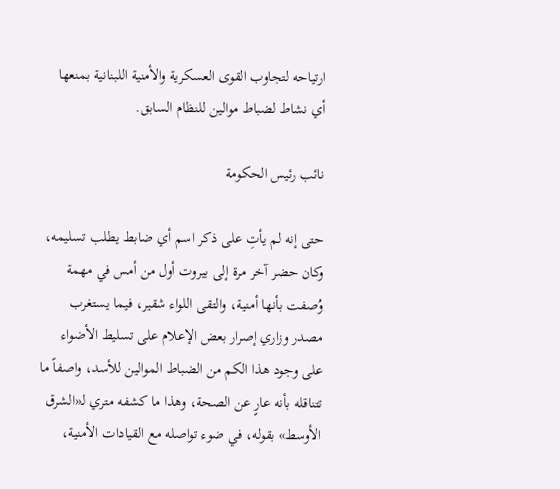ارتياحه لتجاوب القوى العسكرية والأمنية اللبنانية بمنعها أي نشاط لضباط موالين للنظام السابق.

نائب رئيس الحكومة

حتى إنه لم يأتِ على ذكر اسم أي ضابط يطلب تسليمه، وكان حضر آخر مرة إلى بيروت أول من أمس في مهمة وُصفت بأنها أمنية، والتقى اللواء شقير، فيما يستغرب مصدر وزاري إصرار بعض الإعلام على تسليط الأضواء على وجود هذا الكم من الضباط الموالين للأسد، واصفاً ما تتناقله بأنه عارٍ عن الصحة، وهذا ما كشفه متري لـ«الشرق الأوسط» بقوله، في ضوء تواصله مع القيادات الأمنية،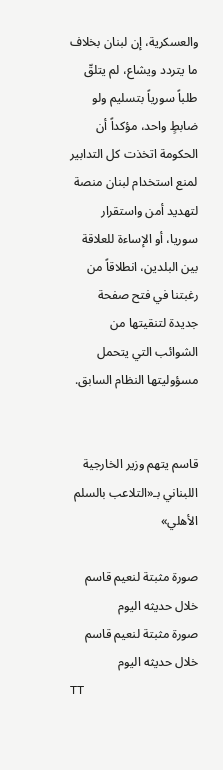والعسكرية، إن لبنان بخلاف ما يتردد ويشاع، لم يتلقّ طلباً سورياً بتسليم ولو ضابطٍ واحد، مؤكداً أن الحكومة اتخذت كل التدابير لمنع استخدام لبنان منصة لتهديد أمن واستقرار سوريا، أو الإساءة للعلاقة بين البلدين، انطلاقاً من رغبتنا في فتح صفحة جديدة لتنقيتها من الشوائب التي يتحمل مسؤوليتها النظام السابق.


قاسم يتهم وزير الخارجية اللبناني بـ«التلاعب بالسلم الأهلي»

صورة مثبتة لنعيم قاسم خلال حديثه اليوم
صورة مثبتة لنعيم قاسم خلال حديثه اليوم
TT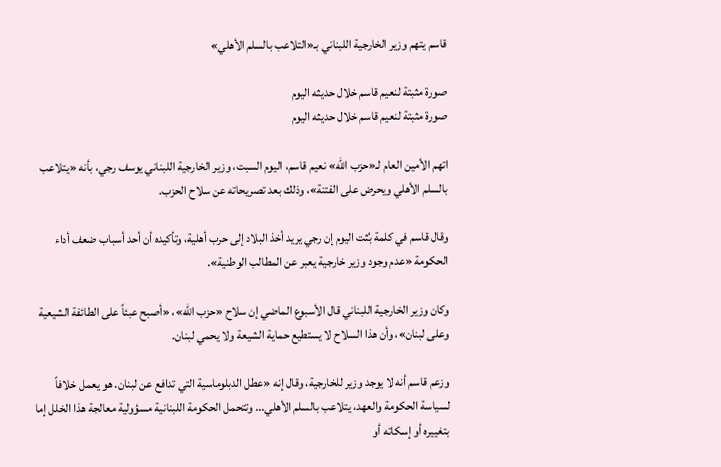قاسم يتهم وزير الخارجية اللبناني بـ«التلاعب بالسلم الأهلي»

صورة مثبتة لنعيم قاسم خلال حديثه اليوم
صورة مثبتة لنعيم قاسم خلال حديثه اليوم

اتهم الأمين العام لـ«حزب الله» نعيم قاسم، اليوم السبت، وزير الخارجية اللبناني يوسف رجي، بأنه «يتلاعب بالسلم الأهلي ويحرض على الفتنة»، وذلك بعد تصريحاته عن سلاح الحزب.

وقال قاسم في كلمة بُثت اليوم إن رجي يريد أخذ البلاد إلى حرب أهلية، وتأكيده أن أحد أسباب ضعف أداء الحكومة «عدم وجود وزير خارجية يعبر عن المطالب الوطنية».

وكان وزير الخارجية اللبناني قال الأسبوع الماضي إن سلاح «حزب الله»، «أصبح عبئاً على الطائفة الشيعية وعلى لبنان»، وأن هذا السلاح لا يستطيع حماية الشيعة ولا يحمي لبنان.

وزعم قاسم أنه لا يوجد وزير للخارجية، وقال إنه «عطل الدبلوماسية التي تدافع عن لبنان. هو يعمل خلافاً لسياسة الحكومة والعهد، يتلاعب بالسلم الأهلي... وتتحمل الحكومة اللبنانية مسؤولية معالجة هذا الخلل إما بتغييره أو إسكاته أو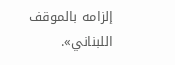إلزامه بالموقف اللبناني».